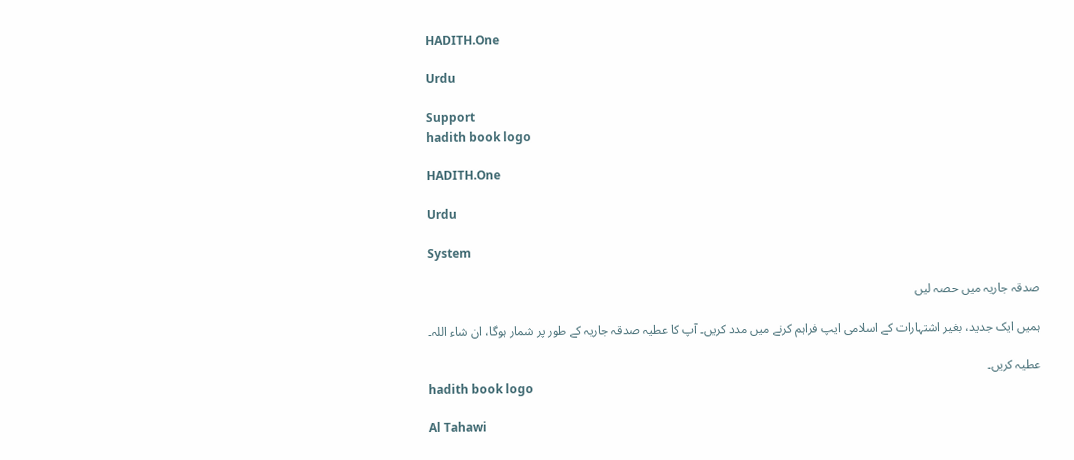HADITH.One

Urdu

Support
hadith book logo

HADITH.One

Urdu

System

صدقہ جاریہ میں حصہ لیں

ہمیں ایک جدید، بغیر اشتہارات کے اسلامی ایپ فراہم کرنے میں مدد کریں۔ آپ کا عطیہ صدقہ جاریہ کے طور پر شمار ہوگا، ان شاء اللہ۔

عطیہ کریں۔
hadith book logo

Al Tahawi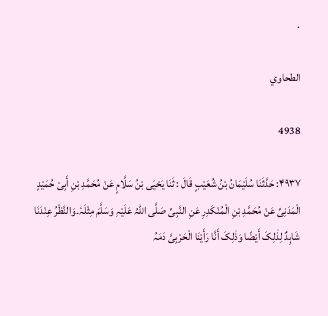.

الطحاوي

4938

۴۹۳۷: حَدَّثَنَا سُلَیْمَانُ بْنُ شُعَیْبٍ قَالَ : ثَنَا یَحْیَی بْنُ سَلَّامٍ عَنْ مُحَمَّدِ بْنِ أَبِیْ حُمَیْدٍ الْمَدَنِیِّ عَنْ مُحَمَّدِ بْنِ الْمُنْکَدِرِ عَنِ النَّبِیِّ صَلَّی اللّٰہُ عَلَیْہِ وَسَلَّمَ مِثْلَہٗ۔وَالنَّظْرُ عِنْدَنَا شَاہِدٌ لِذٰلِکَ أَیْضًا وَذٰلِکَ أَنَّا رَأَیْنَا الْحَرْبِیَّ دَمَہُ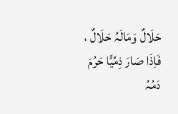حَلَالٌ وَمَالَہُ حَلَالٌ ، فَاِذَا صَارَ ذِمِّیًّا حَرُمَ دَمُہُ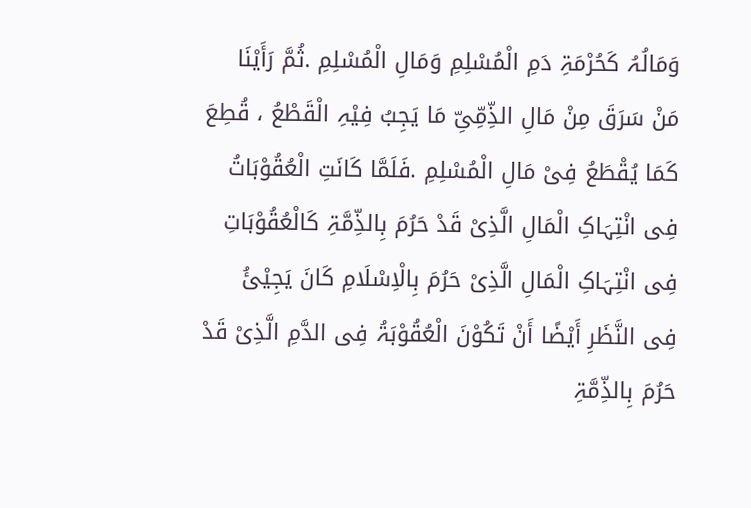وَمَالُہُ کَحُرْمَۃِ دَمِ الْمُسْلِمِ وَمَالِ الْمُسْلِمِ .ثُمَّ رَأَیْنَا مَنْ سَرَقَ مِنْ مَالِ الذِّمِّیِّ مَا یَجِبُ فِیْہِ الْقَطْعُ ، قُطِعَ کَمَا یُقْطَعُ فِیْ مَالِ الْمُسْلِمِ .فَلَمَّا کَانَتِ الْعُقُوْبَاتُ فِی انْتِہَاکِ الْمَالِ الَّذِیْ قَدْ حَرُمَ بِالذِّمَّۃِ کَالْعُقُوْبَاتِ فِی انْتِہَاکِ الْمَالِ الَّذِیْ حَرُمَ بِالْاِسْلَامِ کَانَ یَجِیْئُ فِی النَّظَرِ أَیْضًا أَنْ تَکُوْنَ الْعُقُوْبَۃُ فِی الدَّمِ الَّذِیْ قَدْ حَرُمَ بِالذِّمَّۃِ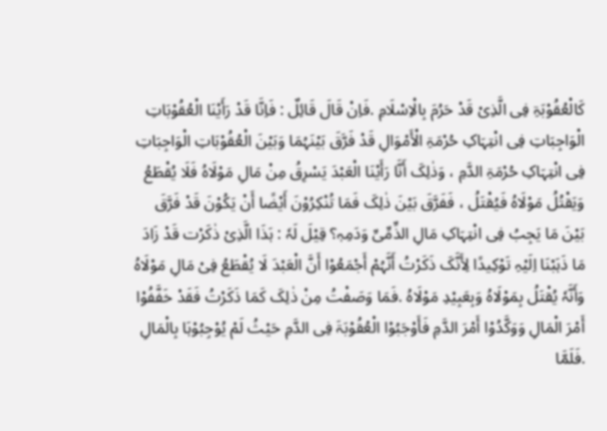کَالْعُقُوْبَۃِ فِی الَّذِیْ قَدْ حَرُمَ بِالْاِسْلَامِ .فَاِنْ قَالَ قَائِلٌ : فَاِنَّا قَدْ رَأَیْنَا الْعُقُوْبَاتِ الْوَاجِبَاتِ فِی انْتِہَاکِ حُرْمَۃِ الْأَمْوَالِ قَدْ فَرَّقَ بَیْنَہُمَا وَبَیْنَ الْعُقُوْبَاتِ الْوَاجِبَاتِ فِی انْتِہَاکِ حُرْمَۃِ الدَّمِ ، وَذٰلِکَ أَنَّا رَأَیْنَا الْعَبْدَ یَسْرِقُ مِنْ مَالِ مَوْلَاہُ فَلَا یُقْطَعُ وَیَقْتُلُ مَوْلَاہُ فَیُقْتَلُ ، فَفَرَّقَ بَیْنَ ذٰلِکَ فَمَا تُنْکِرُوْنَ أَیْضًا أَنْ یَکُوْنَ قَدْ فَرَّقَ بَیْنَ مَا یَجِبُ فِی انْتِہَاکِ مَالِ الذِّمِّیِّ وَدَمِہٖ؟ قِیْلَ لَہٗ : ہَذَا الَّذِیْ ذٰکَرْت قَدْ زَادَ مَا ذَہَبْنَا اِلَیْہِ تَوْکِیدًا لِأَنَّکَ ذَکَرْتُ أَنَّہُمْ أَجْمَعُوْا أَنَّ الْعَبْدَ لَا یُقْطَعُ فِیْ مَالِ مَوْلَاہُ وَأَنَّہٗ یُقْتَلُ بِمَوْلَاہُ وَبِعَبِیْدِ مَوْلَاہُ .فَمَا وَصَفْتُ مِنْ ذٰلِکَ کَمَا ذَکَرْتُ فَقَدْ خَفَّفُوْا أَمْرَ الْمَالِ وَوَکَّدُوْا أَمْرَ الدَّمِ فَأَوْجَبُوْا الْعُقُوْبَۃَ فِی الدَّمِ حَیْثُ لَمْ یُوْجِبُوْہَا بِالْمَالِ .فَلَمَّا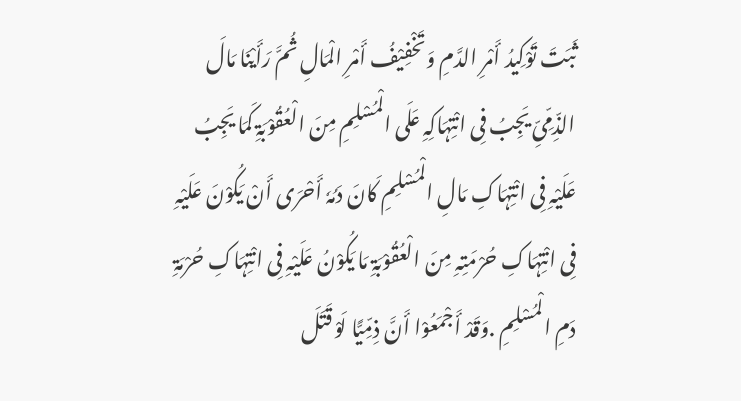ثَبَتَ تَوْکِیدُ أَمْرِ الدَّمِ وَتَخْفِیْفُ أَمْرِ الْمَالِ ثُمَّ رَأَیْنَا مَالَ الذِّمِّیِّ یَجِبُ فِی انْتِہَاکِہِ عَلَی الْمُسْلِمِ مِنَ الْعُقُوْبَۃِ کَمَا یَجِبُ عَلَیْہِ فِی انْتِہَاکِ مَالِ الْمُسْلِمِ کَانَ دَمُہٗ أَحْرَی أَنْ یَکُوْنَ عَلَیْہِ فِی انْتِہَاکِ حُرْمَتِہِ مِنَ الْعُقُوْبَۃِ مَا یَکُوْنُ عَلَیْہِ فِی انْتِہَاکِ حُرْمَۃِ دَمِ الْمُسْلِمِ .وَقَدْ أَجْمَعُوْا أَنَّ ذِمِّیًّا لَوْ قَتَلَ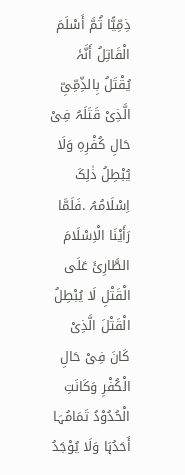ذِمِّیًّا ثُمَّ أَسْلَمَ الْقَاتِلُ أَنَّہٗ یُقْتَلُ بِالذِّمِّیِّ الَّذِیْ قَتَلَہُ فِیْ حَالِ کُفْرِہِ وَلَا یُبْطِلُ ذٰلِکَ اِسْلَامُہُ .فَلَمَّا رَأَیْنَا الْاِسْلَامَ الطَّارِئَ عَلَی الْقَتْلِ لَا یُبْطِلُ الْقَتْلَ الَّذِیْ کَانَ فِیْ حَالِ الْکُفْرِ وَکَانَتِ الْحُدُوْدُ تَمَامُہَا أَحَدُہَا وَلَا یُوْجَدُ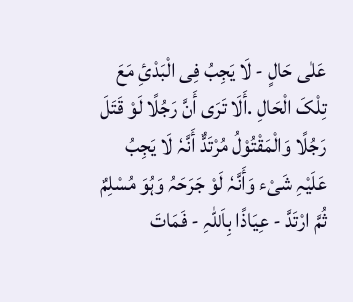عَلٰی حَالٍ - لَا یَجِبُ فِی الْبَدْئِ مَعَ تِلْکَ الْحَالِ .أَلَا تَرَی أَنَّ رَجُلًا لَوْ قَتَلَ رَجُلًا وَالْمَقْتُوْلُ مُرْتَدٌّ أَنَّہٗ لَا یَجِبُ عَلَیْہِ شَیْء وَأَنَّہٗ لَوْ جَرَحَہُ وَہُوَ مُسْلِمٌ ثُمَّ ارْتَدَّ - عِیَاذًا بِاَللّٰہِ - فَمَاتَ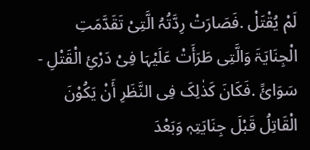لَمْ یُقْتَلْ .فَصَارَتْ رِدَّتُہُ الَّتِیْ تَقَدَّمَتِ الْجِنَایَۃَ وَالَّتِی طَرَأَتْ عَلَیْہَا فِیْ دَرْئِ الْقَتْلِ - سَوَائً .فَکَانَ کَذٰلِکَ فِی النَّظَرِ أَنْ یَکُوْنَ الْقَاتِلُ قَبْلَ جِنَایَتِہٖ وَبَعْدَ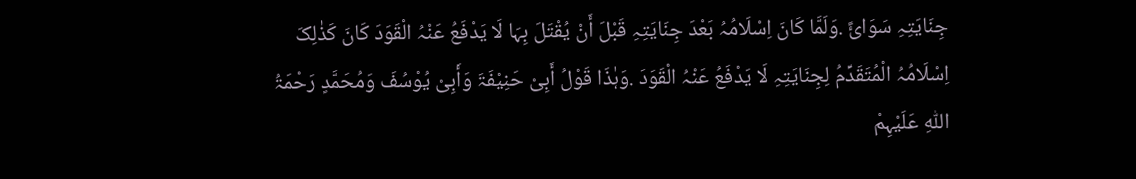جِنَایَتِہِ سَوَائً .وَلَمَّا کَانَ اِسْلَامُہُ بَعْدَ جِنَایَتِہِ قَبْلَ أَنْ یُقْتَلَ بِہَا لَا یَدْفَعُ عَنْہُ الْقَوَدَ کَانَ کَذٰلِکَ اِسْلَامُہُ الْمُتَقَدِّمُ لِجِنَایَتِہِ لَا یَدْفَعُ عَنْہُ الْقَوَدَ .وَہٰذَا قَوْلُ أَبِیْ حَنِیْفَۃَ وَأَبِیْ یُوْسُفَ وَمُحَمَّدٍ رَحْمَۃُ اللّٰہِ عَلَیْہِمْ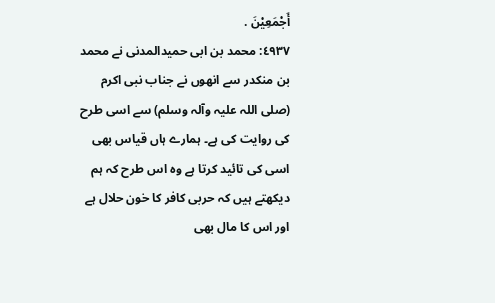أَجْمَعِیْنَ .
٤٩٣٧: محمد بن ابی حمیدالمدنی نے محمد بن منکدر سے انھوں نے جناب نبی اکرم (صلی اللہ علیہ وآلہ وسلم) سے اسی طرح کی روایت کی ہے۔ ہمارے ہاں قیاس بھی اسی کی تائید کرتا ہے وہ اس طرح کہ ہم دیکھتے ہیں کہ حربی کافر کا خون حلال ہے اور اس کا مال بھی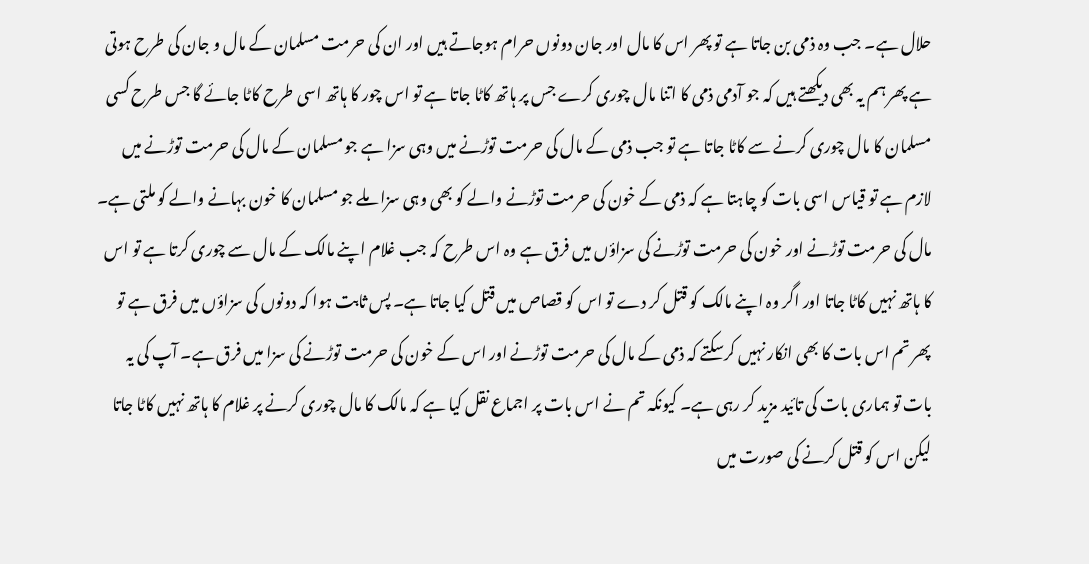حلال ہے۔ جب وہ ذمی بن جاتا ہے تو پھر اس کا مال اور جان دونوں حرام ہوجاتے ہیں اور ان کی حرمت مسلمان کے مال و جان کی طرح ہوتی ہے پھر ہم یہ بھی دیکھتے ہیں کہ جو آدمی ذمی کا اتنا مال چوری کرے جس پر ہاتھ کاٹا جاتا ہے تو اس چور کا ہاتھ اسی طرح کاٹا جائے گا جس طرح کسی مسلمان کا مال چوری کرنے سے کاٹا جاتا ہے تو جب ذمی کے مال کی حرمت توڑنے میں وہی سزا ہے جو مسلمان کے مال کی حرمت توڑنے میں لازم ہے تو قیاس اسی بات کو چاہتا ہے کہ ذمی کے خون کی حرمت توڑنے والے کو بھی وہی سزا ملے جو مسلمان کا خون بہانے والے کو ملتی ہے۔ مال کی حرمت توڑنے اور خون کی حرمت توڑنے کی سزاؤں میں فرق ہے وہ اس طرح کہ جب غلام اپنے مالک کے مال سے چوری کرتا ہے تو اس کا ہاتھ نہیں کاٹا جاتا اور اگر وہ اپنے مالک کو قتل کر دے تو اس کو قصاص میں قتل کیا جاتا ہے۔ پس ثابت ہوا کہ دونوں کی سزاؤں میں فرق ہے تو پھر تم اس بات کا بھی انکار نہیں کرسکتے کہ ذمی کے مال کی حرمت توڑنے اور اس کے خون کی حرمت توڑنے کی سزا میں فرق ہے۔ آپ کی یہ بات تو ہماری بات کی تائید مزید کر رہی ہے۔ کیونکہ تم نے اس بات پر اجماع نقل کیا ہے کہ مالک کا مال چوری کرنے پر غلام کا ہاتھ نہیں کاٹا جاتا لیکن اس کو قتل کرنے کی صورت میں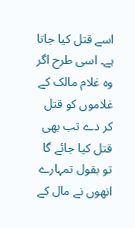اسے قتل کیا جاتا ہے۔ اسی طرح اگر وہ غلام مالک کے غلاموں کو قتل کر دے تب بھی قتل کیا جائے گا تو بقول تمہارے انھوں نے مال کے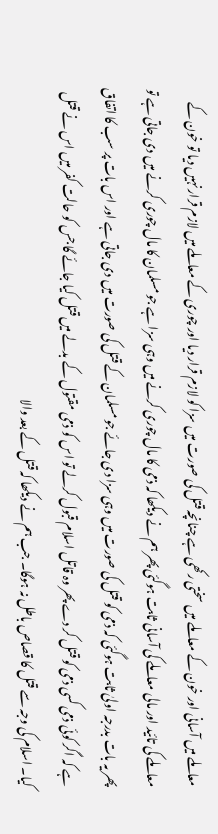معاملے میں آسانی اور خون کے معاملے میں سختی رکھی ہے چنانچہ قتل کی صورت میں سزا کو لازم قرار دیا اور چوری کے معاملے میں لازم قرار نہیں دیا تو خون کے معاملے کی تائید اور مالی معاملے کی آسانی ثابت ہوگئی پھر ہم نے دیکھا کہ ذمی کا مال چوری کرنے میں وہی سزا ہے جو مسلمان کا مال چوری کرنے میں دی جاتی ہے تو پھر یہ بات بدرجہ اولیٰ ثابت ہوگئی کہ ذمی کو قتل کی صورت میں وہی سزا دی جائے جو مسلمان کے قتل کی صورت میں دی جاتی ہے اور اس بات پر سب کا اتفاق ہے کہ اگر کوئی ذمی کسی ذمی کو قتل کر دے پھر وہ قاتل اسلام قبول کرلے تو اس کو ذمی مقتول کے بدلے میں قتل کیا جائے گا جس کو حالت کفر میں اس نے قتل کیا۔ اسلام کی وجہ سے قتل کا قصاص باطل نہ ہوگا۔ جب ہم نے دیکھا کہ قتل کے بعد والا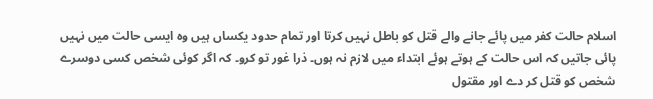اسلام حالت کفر میں پائے جانے والے قتل کو باطل نہیں کرتا اور تمام حدود یکساں ہیں وہ ایسی حالت میں نہیں پائی جاتیں کہ اس حالت کے ہوتے ہوئے ابتداء میں لازم نہ ہوں۔ ذرا غور تو کرو۔ کہ اگر کوئی شخص کسی دوسرے شخص کو قتل کر دے اور مقتول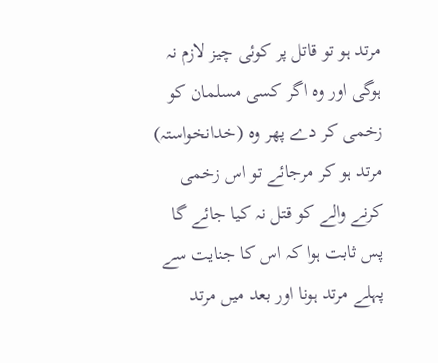مرتد ہو تو قاتل پر کوئی چیز لازم نہ ہوگی اور وہ اگر کسی مسلمان کو زخمی کر دے پھر وہ (خدانخواستہ) مرتد ہو کر مرجائے تو اس زخمی کرنے والے کو قتل نہ کیا جائے گا پس ثابت ہوا کہ اس کا جنایت سے پہلے مرتد ہونا اور بعد میں مرتد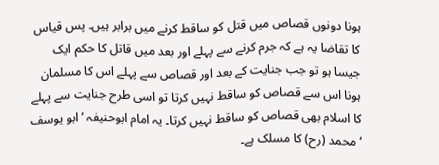ہونا دونوں قصاص میں قتل کو ساقط کرنے میں برابر ہیں۔ پس قیاس کا تقاضا یہ ہے کہ جرم کرنے سے پہلے اور بعد میں قاتل کا حکم ایک جیسا ہو تو جب جنایت کے بعد اور قصاص سے پہلے اس کا مسلمان ہونا اس سے قصاص کو ساقط نہیں کرتا تو اسی طرح جنایت سے پہلے کا اسلام بھی قصاص کو ساقط نہیں کرتا۔ یہ امام ابوحنیفہ ‘ ابو یوسف ‘ محمد (رح) کا مسلک ہے۔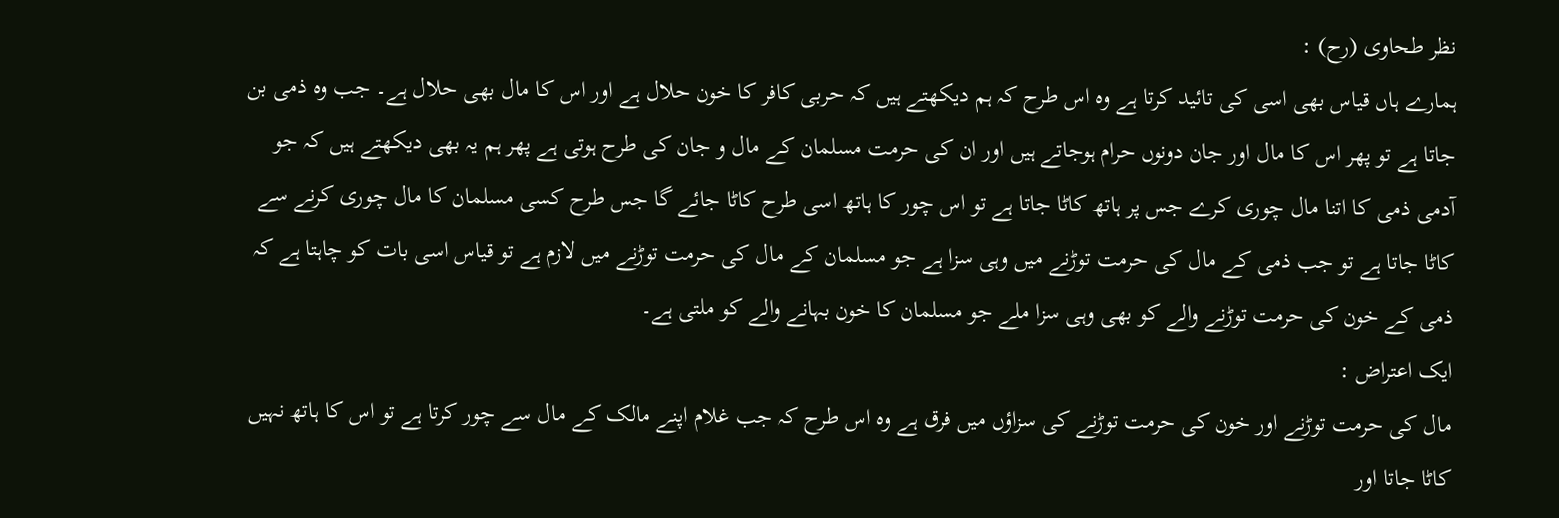نظر طحاوی (رح) :
ہمارے ہاں قیاس بھی اسی کی تائید کرتا ہے وہ اس طرح کہ ہم دیکھتے ہیں کہ حربی کافر کا خون حلال ہے اور اس کا مال بھی حلال ہے۔ جب وہ ذمی بن جاتا ہے تو پھر اس کا مال اور جان دونوں حرام ہوجاتے ہیں اور ان کی حرمت مسلمان کے مال و جان کی طرح ہوتی ہے پھر ہم یہ بھی دیکھتے ہیں کہ جو آدمی ذمی کا اتنا مال چوری کرے جس پر ہاتھ کاٹا جاتا ہے تو اس چور کا ہاتھ اسی طرح کاٹا جائے گا جس طرح کسی مسلمان کا مال چوری کرنے سے کاٹا جاتا ہے تو جب ذمی کے مال کی حرمت توڑنے میں وہی سزا ہے جو مسلمان کے مال کی حرمت توڑنے میں لازم ہے تو قیاس اسی بات کو چاہتا ہے کہ ذمی کے خون کی حرمت توڑنے والے کو بھی وہی سزا ملے جو مسلمان کا خون بہانے والے کو ملتی ہے۔
ایک اعتراض :
مال کی حرمت توڑنے اور خون کی حرمت توڑنے کی سزاؤں میں فرق ہے وہ اس طرح کہ جب غلام اپنے مالک کے مال سے چور کرتا ہے تو اس کا ہاتھ نہیں کاٹا جاتا اور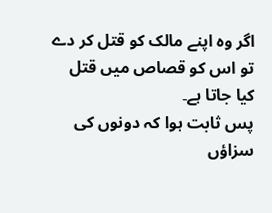اگر وہ اپنے مالک کو قتل کر دے تو اس کو قصاص میں قتل کیا جاتا ہے۔
پس ثابت ہوا کہ دونوں کی سزاؤں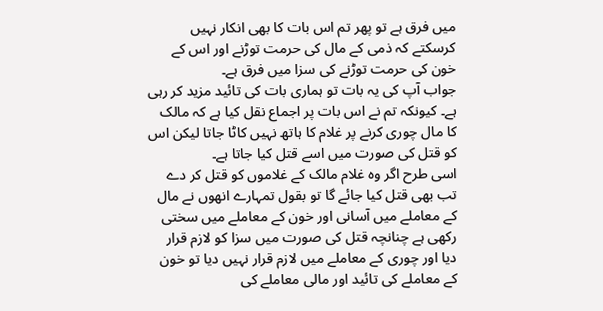میں فرق ہے تو پھر تم اس بات کا بھی انکار نہیں کرسکتے کہ ذمی کے مال کی حرمت توڑنے اور اس کے خون کی حرمت توڑنے کی سزا میں فرق ہے۔
جواب آپ کی یہ بات تو ہماری بات کی تائید مزید کر رہی ہے۔ کیونکہ تم نے اس بات پر اجماع نقل کیا ہے کہ مالک کا مال چوری کرنے پر غلام کا ہاتھ نہیں کاٹا جاتا لیکن اس کو قتل کی صورت میں اسے قتل کیا جاتا ہے۔
اسی طرح اگر وہ غلام مالک کے غلاموں کو قتل کر دے تب بھی قتل کیا جائے گا تو بقول تمہارے انھوں نے مال کے معاملے میں آسانی اور خون کے معاملے میں سختی رکھی ہے چنانچہ قتل کی صورت میں سزا کو لازم قرار دیا اور چوری کے معاملے میں لازم قرار نہیں دیا تو خون کے معاملے کی تائید اور مالی معاملے کی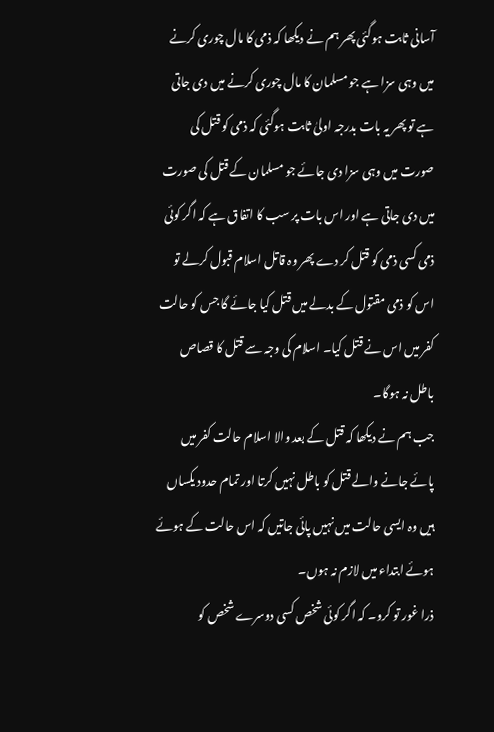آسانی ثابت ہوگئی پھر ہم نے دیکھا کہ ذمی کا مال چوری کرنے میں وہی سزا ہے جو مسلمان کا مال چوری کرنے میں دی جاتی ہے تو پھر یہ بات بدرجہ اولیٰ ثابت ہوگئی کہ ذمی کو قتل کی صورت میں وہی سزا دی جائے جو مسلمان کے قتل کی صورت میں دی جاتی ہے اور اس بات پر سب کا اتفاق ہے کہ اگر کوئی ذمی کسی ذمی کو قتل کر دے پھر وہ قاتل اسلام قبول کرلے تو اس کو ذمی مقتول کے بدلے میں قتل کیا جائے گا جس کو حالت کفر میں اس نے قتل کیا۔ اسلام کی وجہ سے قتل کا قصاص باطل نہ ہوگا۔
جب ہم نے دیکھا کہ قتل کے بعد والا اسلام حالت کفر میں پائے جانے والے قتل کو باطل نہیں کرتا اور تمام حدود یکساں ہیں وہ ایسی حالت میں نہیں پائی جاتیں کہ اس حالت کے ہوئے ہوئے ابتداء میں لازم نہ ہوں۔
ذرا غور تو کرو۔ کہ اگر کوئی شخص کسی دوسرے شخص کو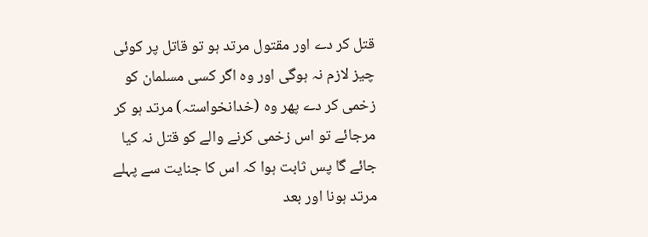قتل کر دے اور مقتول مرتد ہو تو قاتل پر کوئی چیز لازم نہ ہوگی اور وہ اگر کسی مسلمان کو زخمی کر دے پھر وہ (خدانخواستہ) مرتد ہو کر مرجائے تو اس زخمی کرنے والے کو قتل نہ کیا جائے گا پس ثابت ہوا کہ اس کا جنایت سے پہلے مرتد ہونا اور بعد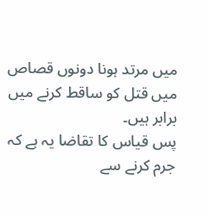میں مرتد ہونا دونوں قصاص میں قتل کو ساقط کرنے میں برابر ہیں۔
پس قیاس کا تقاضا یہ ہے کہ جرم کرنے سے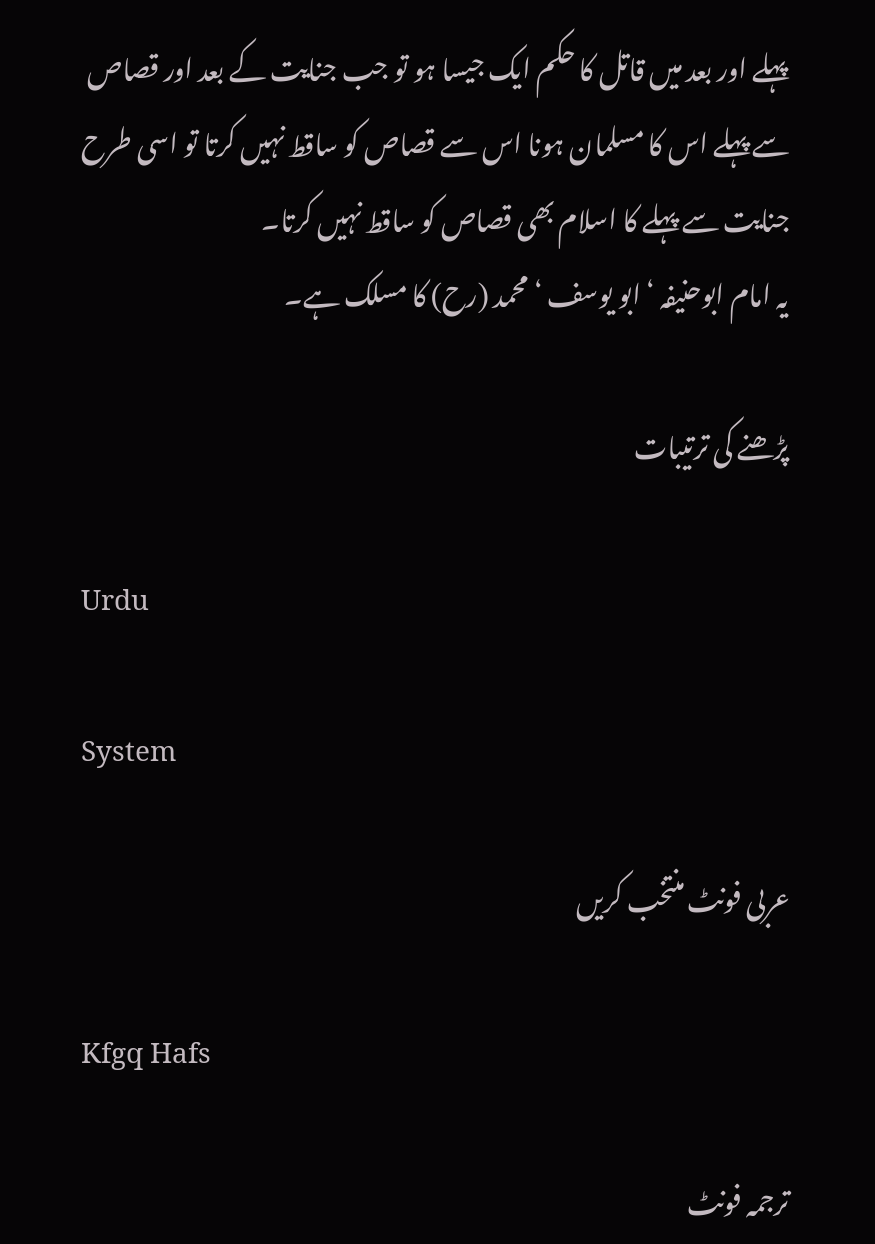پہلے اور بعد میں قاتل کا حکم ایک جیسا ہو تو جب جنایت کے بعد اور قصاص سے پہلے اس کا مسلمان ہونا اس سے قصاص کو ساقط نہیں کرتا تو اسی طرح جنایت سے پہلے کا اسلام بھی قصاص کو ساقط نہیں کرتا۔
یہ امام ابوحنیفہ ‘ ابو یوسف ‘ محمد (رح) کا مسلک ہے۔

پڑھنے کی ترتیبات

Urdu

System

عربی فونٹ منتخب کریں

Kfgq Hafs

ترجمہ فونٹ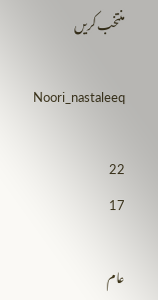منتخب کریں

Noori_nastaleeq

22
17

عام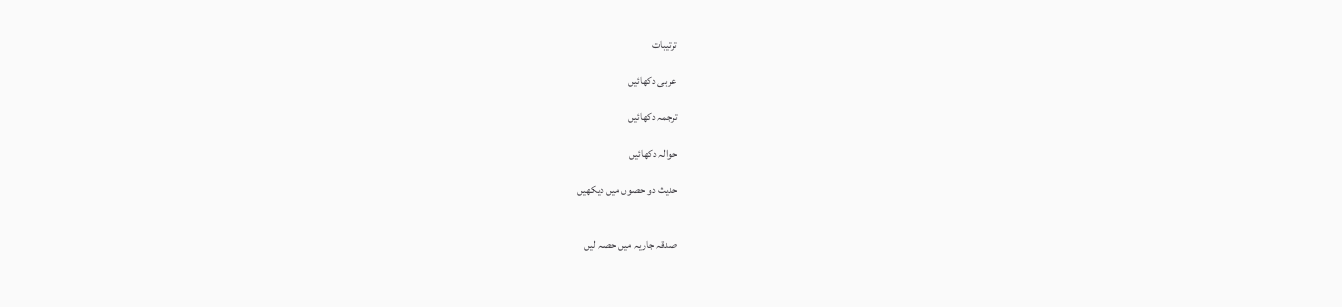ترتیبات

عربی دکھائیں

ترجمہ دکھائیں

حوالہ دکھائیں

حدیث دو حصوں میں دیکھیں


صدقہ جاریہ میں حصہ لیں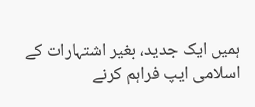ہمیں ایک جدید، بغیر اشتہارات کے اسلامی ایپ فراہم کرنے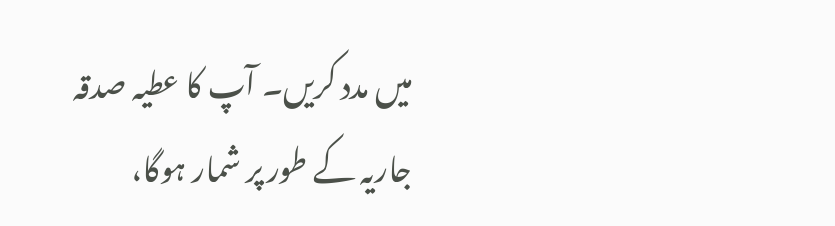میں مدد کریں۔ آپ کا عطیہ صدقہ جاریہ کے طور پر شمار ہوگا،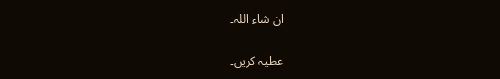ان شاء اللہ۔

عطیہ کریں۔